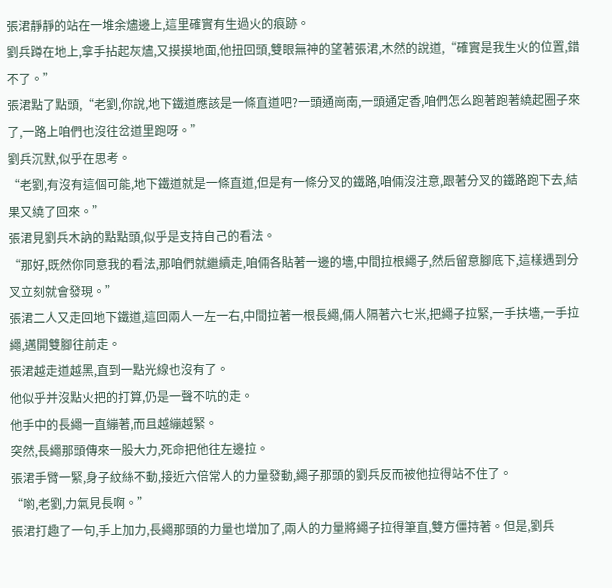張涒靜靜的站在一堆余燼邊上,這里確實有生過火的痕跡。
劉兵蹲在地上,拿手拈起灰燼,又摸摸地面,他扭回頭,雙眼無神的望著張涒,木然的說道,“確實是我生火的位置,錯不了。”
張涒點了點頭,“老劉,你說,地下鐵道應該是一條直道吧?一頭通崗南,一頭通定香,咱們怎么跑著跑著繞起圈子來了,一路上咱們也沒往岔道里跑呀。”
劉兵沉默,似乎在思考。
“老劉,有沒有這個可能,地下鐵道就是一條直道,但是有一條分叉的鐵路,咱倆沒注意,跟著分叉的鐵路跑下去,結果又繞了回來。”
張涒見劉兵木訥的點點頭,似乎是支持自己的看法。
“那好,既然你同意我的看法,那咱們就繼續走,咱倆各貼著一邊的墻,中間拉根繩子,然后留意腳底下,這樣遇到分叉立刻就會發現。”
張涒二人又走回地下鐵道,這回兩人一左一右,中間拉著一根長繩,倆人隔著六七米,把繩子拉緊,一手扶墻,一手拉繩,邁開雙腳往前走。
張涒越走道越黑,直到一點光線也沒有了。
他似乎并沒點火把的打算,仍是一聲不吭的走。
他手中的長繩一直繃著,而且越繃越緊。
突然,長繩那頭傳來一股大力,死命把他往左邊拉。
張涒手臂一緊,身子紋絲不動,接近六倍常人的力量發動,繩子那頭的劉兵反而被他拉得站不住了。
“喲,老劉,力氣見長啊。”
張涒打趣了一句,手上加力,長繩那頭的力量也增加了,兩人的力量將繩子拉得筆直,雙方僵持著。但是,劉兵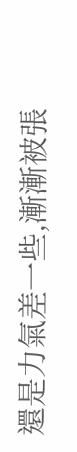還是力氣差一些,漸漸被張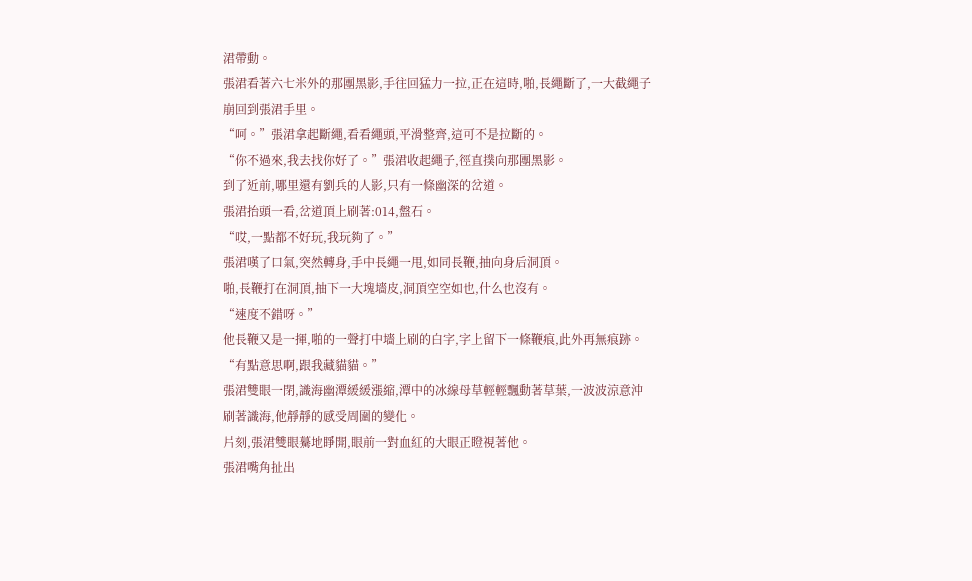涒帶動。
張涒看著六七米外的那團黑影,手往回猛力一拉,正在這時,啪,長繩斷了,一大截繩子崩回到張涒手里。
“呵。”張涒拿起斷繩,看看繩頭,平滑整齊,這可不是拉斷的。
“你不過來,我去找你好了。”張涒收起繩子,徑直撲向那團黑影。
到了近前,哪里還有劉兵的人影,只有一條幽深的岔道。
張涒抬頭一看,岔道頂上刷著:014,盤石。
“哎,一點都不好玩,我玩夠了。”
張涒嘆了口氣,突然轉身,手中長繩一甩,如同長鞭,抽向身后洞頂。
啪,長鞭打在洞頂,抽下一大塊墻皮,洞頂空空如也,什么也沒有。
“速度不錯呀。”
他長鞭又是一揮,啪的一聲打中墻上刷的白字,字上留下一條鞭痕,此外再無痕跡。
“有點意思啊,跟我藏貓貓。”
張涒雙眼一閉,識海幽潭緩緩漲縮,潭中的冰線母草輕輕飄動著草葉,一波波涼意沖刷著識海,他靜靜的感受周圍的變化。
片刻,張涒雙眼驀地睜開,眼前一對血紅的大眼正瞪視著他。
張涒嘴角扯出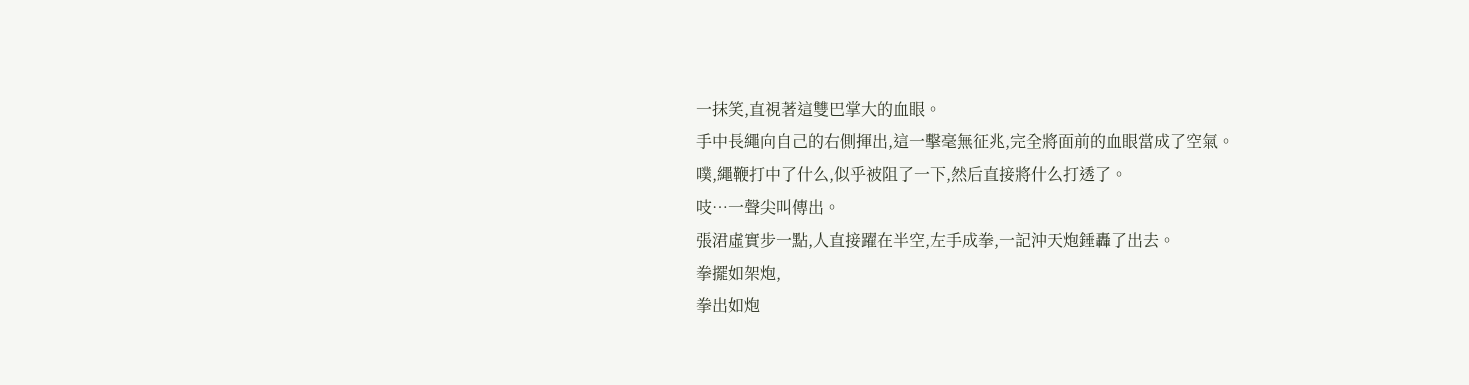一抹笑,直視著這雙巴掌大的血眼。
手中長繩向自己的右側揮出,這一擊毫無征兆,完全將面前的血眼當成了空氣。
噗,繩鞭打中了什么,似乎被阻了一下,然后直接將什么打透了。
吱…一聲尖叫傳出。
張涒虛實步一點,人直接躍在半空,左手成拳,一記沖天炮錘轟了出去。
拳擺如架炮,
拳出如炮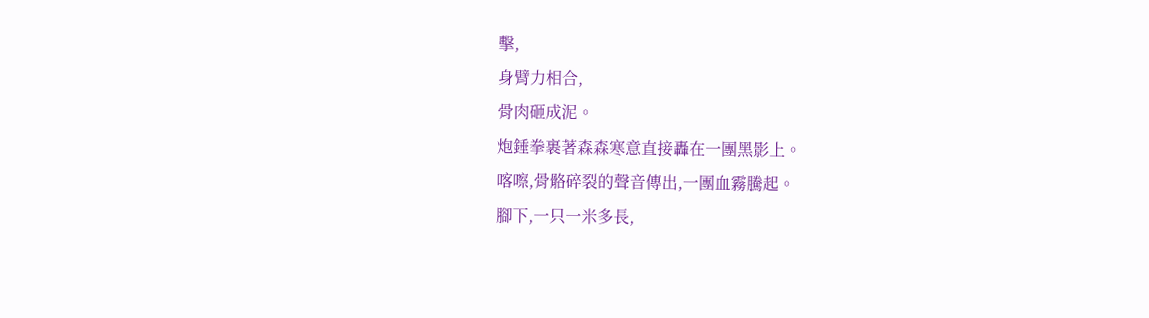擊,
身臂力相合,
骨肉砸成泥。
炮錘拳裹著森森寒意直接轟在一團黑影上。
喀嚓,骨骼碎裂的聲音傳出,一團血霧騰起。
腳下,一只一米多長,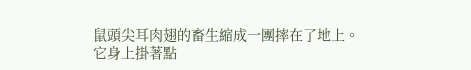鼠頭尖耳肉翅的畜生縮成一團摔在了地上。
它身上掛著點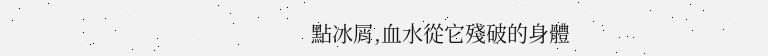點冰屑,血水從它殘破的身體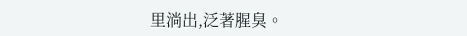里淌出,泛著腥臭。